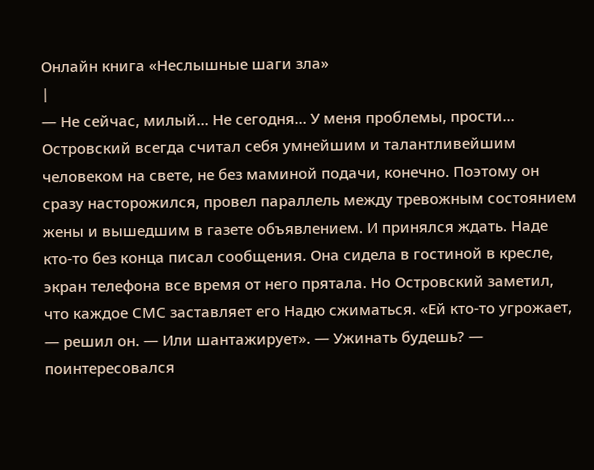Онлайн книга «Неслышные шаги зла»
|
— Не сейчас, милый… Не сегодня… У меня проблемы, прости… Островский всегда считал себя умнейшим и талантливейшим человеком на свете, не без маминой подачи, конечно. Поэтому он сразу насторожился, провел параллель между тревожным состоянием жены и вышедшим в газете объявлением. И принялся ждать. Наде кто-то без конца писал сообщения. Она сидела в гостиной в кресле, экран телефона все время от него прятала. Но Островский заметил, что каждое СМС заставляет его Надю сжиматься. «Ей кто-то угрожает, — решил он. — Или шантажирует». — Ужинать будешь? — поинтересовался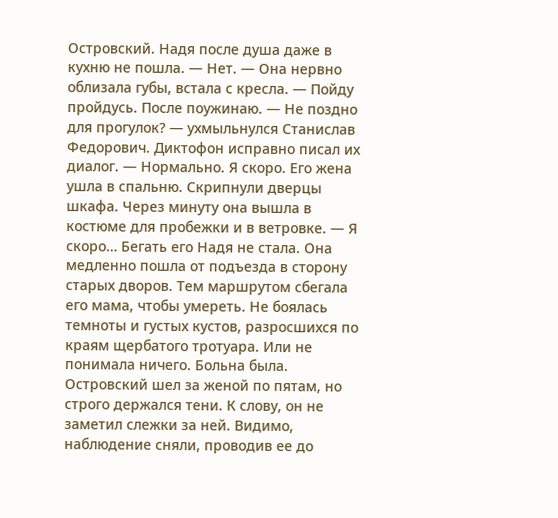Островский. Надя после душа даже в кухню не пошла. — Нет. — Она нервно облизала губы, встала с кресла. — Пойду пройдусь. После поужинаю. — Не поздно для прогулок? — ухмыльнулся Станислав Федорович. Диктофон исправно писал их диалог. — Нормально. Я скоро. Его жена ушла в спальню. Скрипнули дверцы шкафа. Через минуту она вышла в костюме для пробежки и в ветровке. — Я скоро… Бегать его Надя не стала. Она медленно пошла от подъезда в сторону старых дворов. Тем маршрутом сбегала его мама, чтобы умереть. Не боялась темноты и густых кустов, разросшихся по краям щербатого тротуара. Или не понимала ничего. Больна была. Островский шел за женой по пятам, но строго держался тени. К слову, он не заметил слежки за ней. Видимо, наблюдение сняли, проводив ее до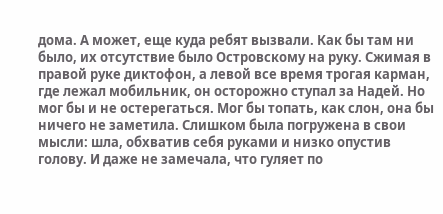дома. А может, еще куда ребят вызвали. Как бы там ни было, их отсутствие было Островскому на руку. Сжимая в правой руке диктофон, а левой все время трогая карман, где лежал мобильник, он осторожно ступал за Надей. Но мог бы и не остерегаться. Мог бы топать, как слон, она бы ничего не заметила. Слишком была погружена в свои мысли: шла, обхватив себя руками и низко опустив голову. И даже не замечала, что гуляет по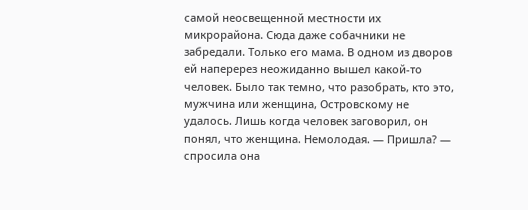самой неосвещенной местности их микрорайона. Сюда даже собачники не забредали. Только его мама. В одном из дворов ей наперерез неожиданно вышел какой-то человек. Было так темно, что разобрать, кто это, мужчина или женщина, Островскому не удалось. Лишь когда человек заговорил, он понял, что женщина. Немолодая. — Пришла? — спросила она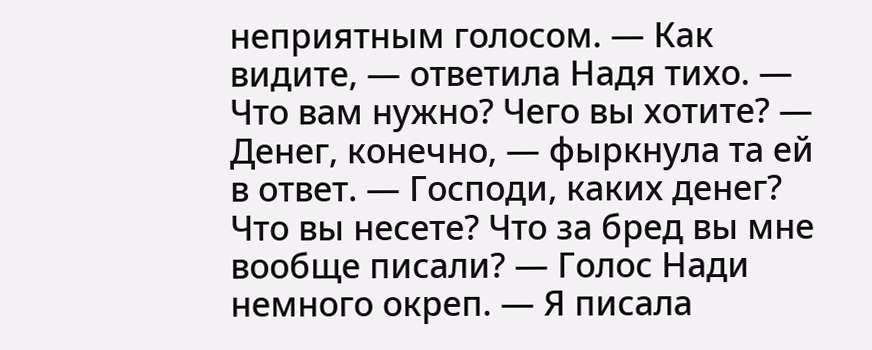неприятным голосом. — Как видите, — ответила Надя тихо. — Что вам нужно? Чего вы хотите? — Денег, конечно, — фыркнула та ей в ответ. — Господи, каких денег? Что вы несете? Что за бред вы мне вообще писали? — Голос Нади немного окреп. — Я писала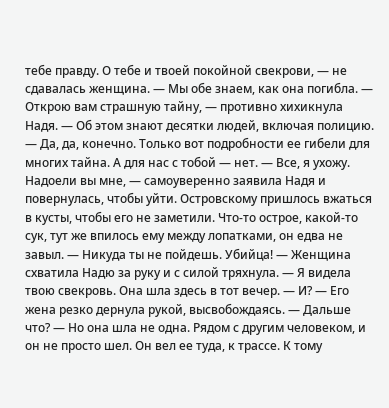тебе правду. О тебе и твоей покойной свекрови, — не сдавалась женщина. — Мы обе знаем, как она погибла. — Открою вам страшную тайну, — противно хихикнула Надя. — Об этом знают десятки людей, включая полицию. — Да, да, конечно. Только вот подробности ее гибели для многих тайна. А для нас с тобой — нет. — Все, я ухожу. Надоели вы мне, — самоуверенно заявила Надя и повернулась, чтобы уйти. Островскому пришлось вжаться в кусты, чтобы его не заметили. Что-то острое, какой-то сук, тут же впилось ему между лопатками, он едва не завыл. — Никуда ты не пойдешь. Убийца! — Женщина схватила Надю за руку и с силой тряхнула. — Я видела твою свекровь. Она шла здесь в тот вечер. — И? — Его жена резко дернула рукой, высвобождаясь. — Дальше что? — Но она шла не одна. Рядом с другим человеком, и он не просто шел. Он вел ее туда, к трассе. К тому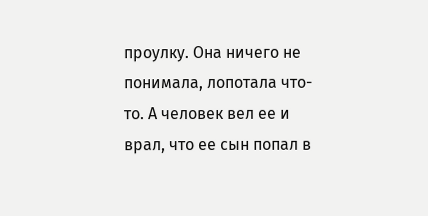проулку. Она ничего не понимала, лопотала что-то. А человек вел ее и врал, что ее сын попал в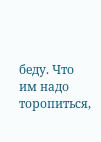беду. Что им надо торопиться,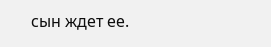сын ждет ее.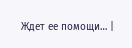Ждет ее помощи… |